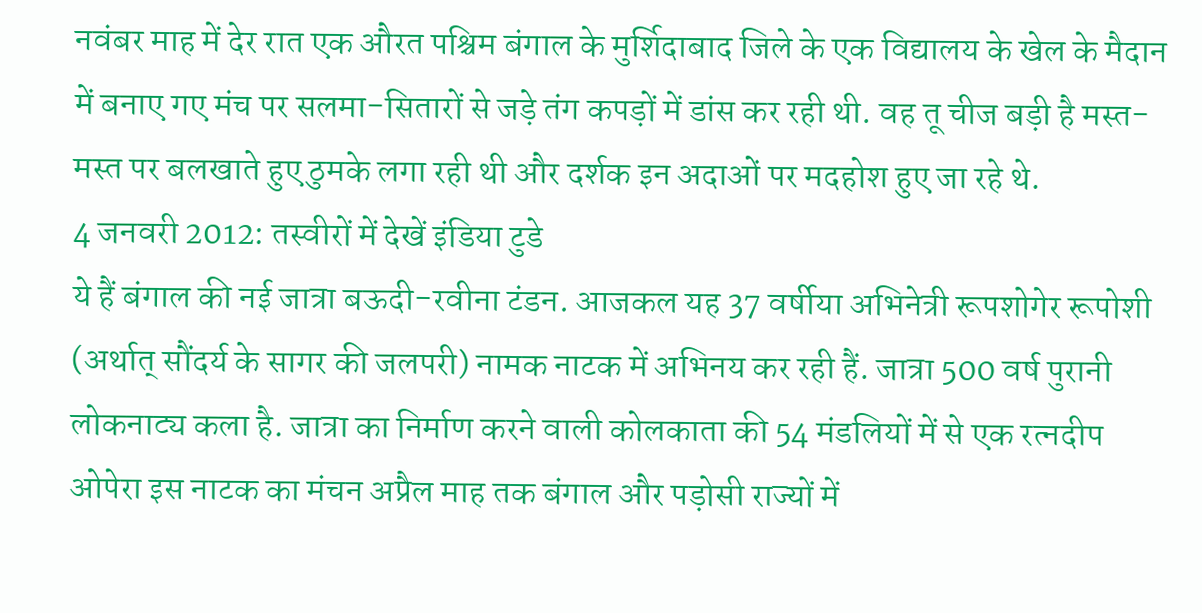नवंबर माह में देर रात एक औरत पश्चिम बंगाल के मुर्शिदाबाद जिले के एक विद्यालय के खेल के मैदान में बनाए गए मंच पर सलमा-सितारों से जड़े तंग कपड़ों में डांस कर रही थी. वह तू चीज बड़ी है मस्त-मस्त पर बलखाते हुए ठुमके लगा रही थी और दर्शक इन अदाओं पर मदहोश हुए जा रहे थे.
4 जनवरी 2012: तस्वीरों में देखें इंडिया टुडे
ये हैं बंगाल की नई जात्रा बऊदी-रवीना टंडन. आजकल यह 37 वर्षीया अभिनेत्री रूपशोगेर रूपोशी (अर्थात् सौंदर्य के सागर की जलपरी) नामक नाटक में अभिनय कर रही हैं. जात्रा 500 वर्ष पुरानी लोकनाट्य कला है. जात्रा का निर्माण करने वाली कोलकाता की 54 मंडलियों में से एक रत्नदीप ओपेरा इस नाटक का मंचन अप्रैल माह तक बंगाल और पड़ोसी राज्यों में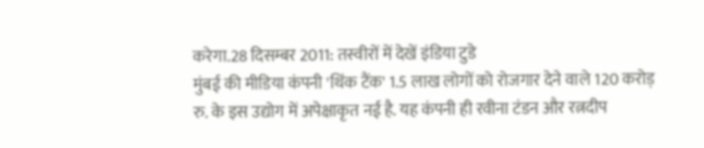करेगा.28 दिसम्बर 2011: तस्वीरों में देखें इंडिया टुडे
मुंबई की मीडिया कंपनी 'थिंक टैंक' 1.5 लाख लोगों को रोजगार देने वाले 120 करोड़ रु. के इस उद्योग में अपेक्षाकृत नई है. यह कंपनी ही रवीना टंडन और रत्नदीप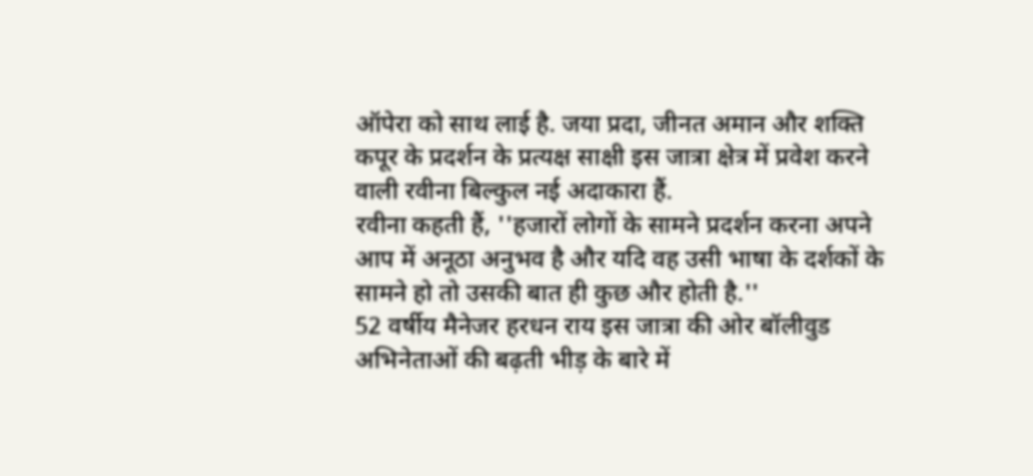ऑपेरा को साथ लाई है. जया प्रदा, जीनत अमान और शक्ति कपूर के प्रदर्शन के प्रत्यक्ष साक्षी इस जात्रा क्षेत्र में प्रवेश करने वाली रवीना बिल्कुल नई अदाकारा हैं.
रवीना कहती हैं, ''हजारों लोगों के सामने प्रदर्शन करना अपने आप में अनूठा अनुभव है और यदि वह उसी भाषा के दर्शकों के सामने हो तो उसकी बात ही कुछ और होती है.''
52 वर्षीय मैनेजर हरधन राय इस जात्रा की ओर बॉलीवुड अभिनेताओं की बढ़ती भीड़ के बारे में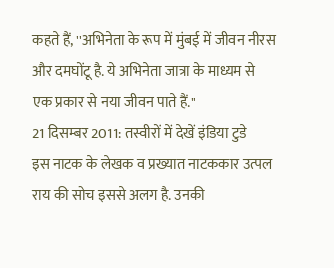कहते हैं, ''अभिनेता के रूप में मुंबई में जीवन नीरस और दमघोंटू है. ये अभिनेता जात्रा के माध्यम से एक प्रकार से नया जीवन पाते हैं.''
21 दिसम्बर 2011: तस्वीरों में देखें इंडिया टुडे
इस नाटक के लेखक व प्रख्यात नाटककार उत्पल राय की सोच इससे अलग है. उनकी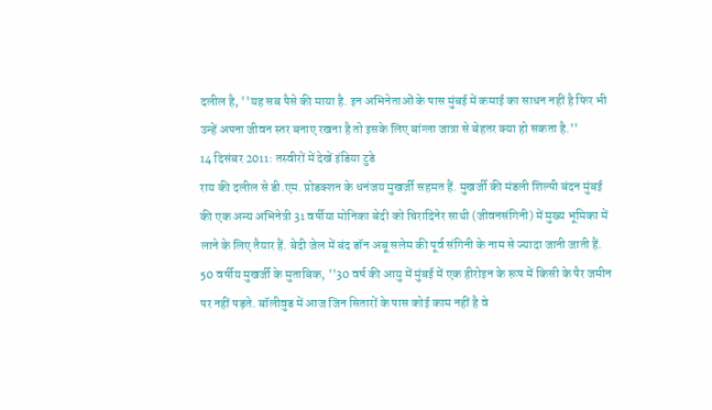दलील है, ''यह सब पैसे की माया है. इन अभिनेताओं के पास मुंबई में कमाई का साधन नहीं है फिर भी उन्हें अपना जीवन स्तर बनाए रखना है तो इसके लिए बांग्ला जात्रा से बेहतर क्या हो सकता है.''
14 दिसंबर 2011: तस्वीरों में देखें इंडिया टुडे
राय की दलील से डी.एम. प्रोडक्शन के धनंजय मुखर्जी सहमत हैं. मुखर्जी की मंडली शिल्पी बंदन मुंबई की एक अन्य अभिनेत्री 31 वर्षीया मोनिका बेदी को चिरादिनेर साथी (जीवनसंगिनी) में मुख्य भूमिका में लाने के लिए तैयार हैं. बेदी जेल में बंद डॉन अबू सलेम की पूर्व संगिनी के नाम से ज्यादा जानी जाती हैं.
50 वर्षीय मुखर्जी के मुताबिक, ''30 वर्ष की आयु में मुंबई में एक हीरोइन के रूप में किसी के पैर जमीन पर नहीं पड़ते. बॉलीवुड में आज जिन सितारों के पास कोई काम नहीं है वे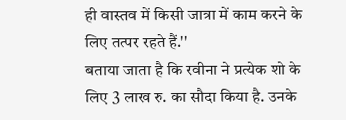ही वास्तव में किसी जात्रा में काम करने के लिए तत्पर रहते हैं.''
बताया जाता है कि रवीना ने प्रत्येक शो के लिए 3 लाख रु. का सौदा किया है. उनके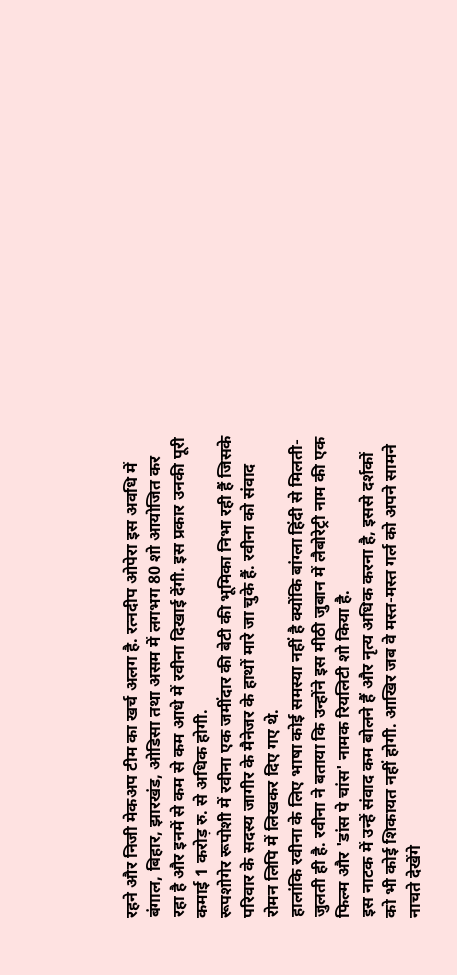रहने और निजी मेकअप टीम का खर्च अलग है. रत्नदीप ओपेरा इस अवधि में बंगाल, बिहार, झारखंड, ओडिसा तथा असम में लगभग 80 शो आयोजित कर रहा है और इनमें से कम से कम आधे में रवीना दिखाई देंगी. इस प्रकार उनकी पूरी कमाई 1 करोड़ रु. से अधिक होगी.
रूपशोगेर रूपोशी में रवीना एक जमींदार की बेटी की भूमिका निभा रही हैं जिसके परिवार के सदस्य जागीर के मैनेजर के हाथों मारे जा चुके हैं. रवीना को संवाद रोमन लिपि में लिखकर दिए गए थे.
हालांकि रवीना के लिए भाषा कोई समस्या नहीं है क्योंकि बांग्ला हिंदी से मिलती-जुलती ही है. रवीना ने बताया कि उन्होंने इस मीठी जुबान में लैबोरेट्री नाम की एक फिल्म और 'डांस पे चांस' नामक रियलिटी शो किया है.
इस नाटक में उन्हें संवाद कम बोलने हैं और नृत्य अधिक करना है, इससे दर्शकों को भी कोई शिकायत नहीं होगी. आखिर जब वे मस्त-मस्त गर्ल को अपने सामने नाचते देखेंगे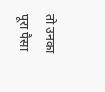तो उनका पूरा पैसा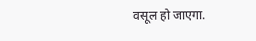वसूल हो जाएगा.